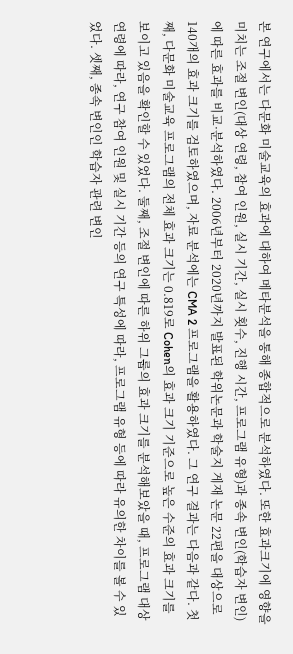본 연구에서는 다문화 미술교육의 효과에 대하여 메타분석을 통해 종합적으로 분석하였다. 또한 효과크기에 영향을 미치는 조절 변인(대상 연령, 참여 인원, 실시 기간, 실시 횟수, 진행 시간, 프로그램 유형)과 종속 변인(학습자 변인)에 따른 효과를 비교·분석하였다. 2006년부터 2020년까지 발표된 학위논문과 학술지 게재 논문 22편을 대상으로 140개의 효과 크기를 검토하였으며, 자료 분석에는 CMA 2 프로그램을 활용하였다. 그 연구 결과는 다음과 같다. 첫째, 다문화 미술교육 프로그램의 전체 효과 크기는 0.819로 Cohen의 효과 크기 기준으로 높은 수준의 효과 크기를 보이고 있음을 확인할 수 있었다. 둘째, 조절 변인에 따른 하위 그룹의 효과 크기를 분석해보았을 때, 프로그램 대상 연령에 따라, 연구 참여 인원 및 실시 기간 등의 연구 특성에 따라, 프로그램 유형 등에 따라 유의한 차이를 볼 수 있었다. 셋째, 종속 변인인 학습자 관련 변인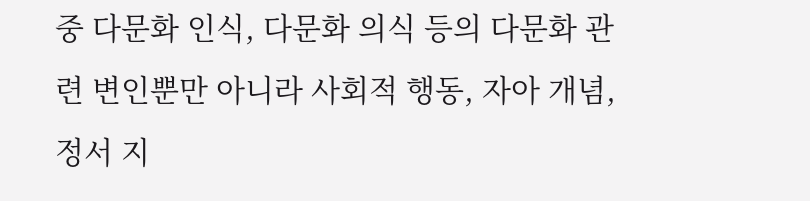중 다문화 인식, 다문화 의식 등의 다문화 관련 변인뿐만 아니라 사회적 행동, 자아 개념, 정서 지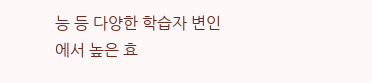능 등 다양한 학습자 변인에서 높은 효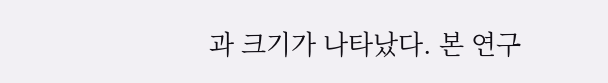과 크기가 나타났다. 본 연구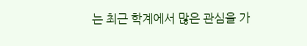는 최근 학계에서 많은 관심을 가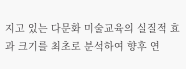지고 있는 다문화 미술교육의 실질적 효과 크기를 최초로 분석하여 향후 연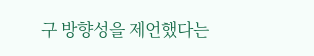구 방향성을 제언했다는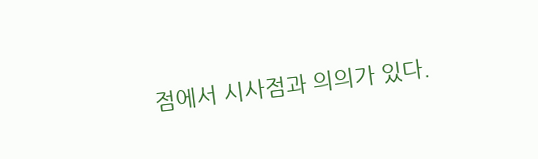점에서 시사점과 의의가 있다.